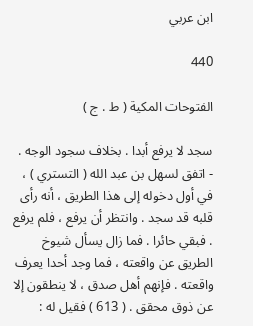ابن عربي

440

الفتوحات المكية ( ط . ج )

سجد لا يرفع أبدا . بخلاف سجود الوجه . - اتفق لسهل بن عبد الله ( التستري ) ، في أول دخوله إلى هذا الطريق ، أنه رأى قلبه قد سجد . وانتظر أن يرفع ، فلم يرفع . فبقي حائرا . فما زال يسأل شيوخ الطريق عن واقعته ، فما وجد أحدا يعرف واقعته . فإنهم أهل صدق ، لا ينطقون إلا عن ذوق محقق . ( 613 ) فقيل له :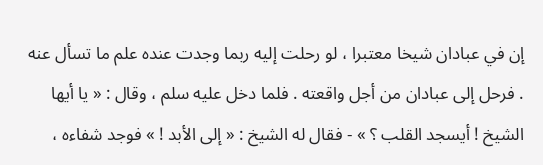إن في عبادان شيخا معتبرا ، لو رحلت إليه ربما وجدت عنده علم ما تسأل عنه . فرحل إلى عبادان من أجل واقعته . فلما دخل عليه سلم ، وقال : « يا أيها الشيخ ! أيسجد القلب ؟ » - فقال له الشيخ : « إلى الأبد ! » فوجد شفاءه ،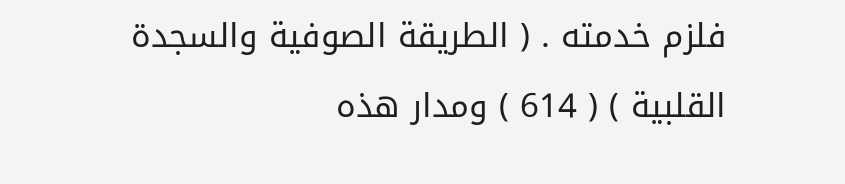فلزم خدمته . ( الطريقة الصوفية والسجدة القلبية ) ( 614 ) ومدار هذه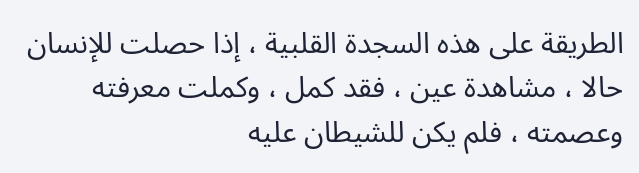الطريقة على هذه السجدة القلبية ، إذا حصلت للإنسان حالا ، مشاهدة عين ، فقد كمل ، وكملت معرفته وعصمته ، فلم يكن للشيطان عليه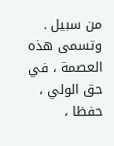من سبيل . وتسمى هذه العصمة ، في حق الولي ، حفظا ،